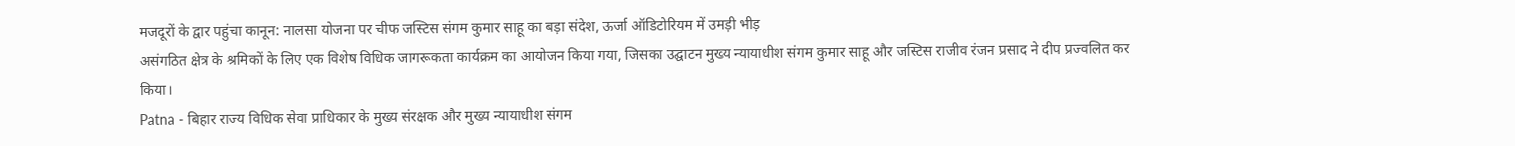मजदूरों के द्वार पहुंचा कानून: नालसा योजना पर चीफ जस्टिस संगम कुमार साहू का बड़ा संदेश, ऊर्जा ऑडिटोरियम में उमड़ी भीड़
असंगठित क्षेत्र के श्रमिकों के लिए एक विशेष विधिक जागरूकता कार्यक्रम का आयोजन किया गया, जिसका उद्घाटन मुख्य न्यायाधीश संगम कुमार साहू और जस्टिस राजीव रंजन प्रसाद ने दीप प्रज्वलित कर किया।
Patna - बिहार राज्य विधिक सेवा प्राधिकार के मुख्य संरक्षक और मुख्य न्यायाधीश संगम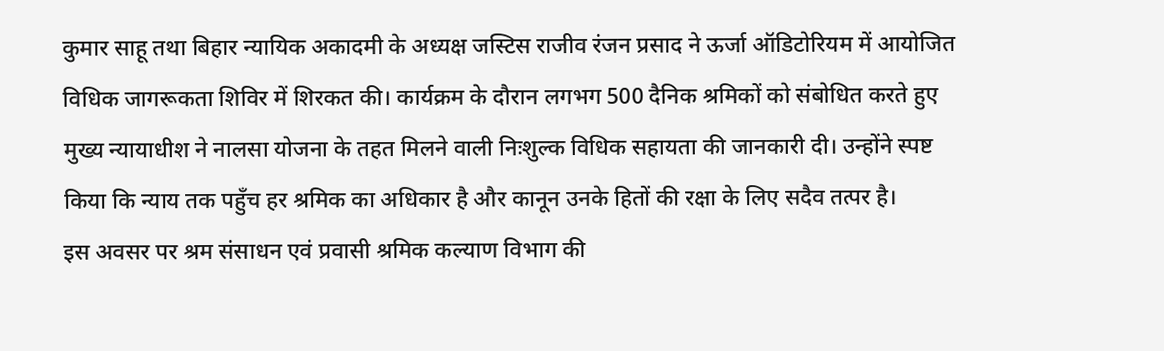कुमार साहू तथा बिहार न्यायिक अकादमी के अध्यक्ष जस्टिस राजीव रंजन प्रसाद ने ऊर्जा ऑडिटोरियम में आयोजित विधिक जागरूकता शिविर में शिरकत की। कार्यक्रम के दौरान लगभग 500 दैनिक श्रमिकों को संबोधित करते हुए मुख्य न्यायाधीश ने नालसा योजना के तहत मिलने वाली निःशुल्क विधिक सहायता की जानकारी दी। उन्होंने स्पष्ट किया कि न्याय तक पहुँच हर श्रमिक का अधिकार है और कानून उनके हितों की रक्षा के लिए सदैव तत्पर है।
इस अवसर पर श्रम संसाधन एवं प्रवासी श्रमिक कल्याण विभाग की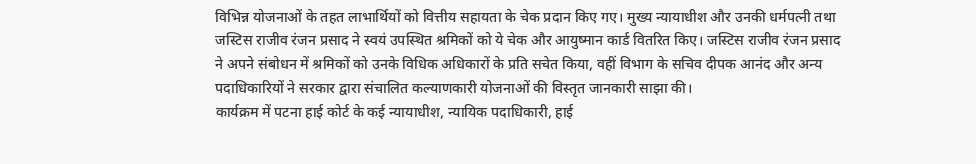विभिन्न योजनाओं के तहत लाभार्थियों को वित्तीय सहायता के चेक प्रदान किए गए। मुख्य न्यायाधीश और उनकी धर्मपत्नी तथा जस्टिस राजीव रंजन प्रसाद ने स्वयं उपस्थित श्रमिकों को ये चेक और आयुष्मान कार्ड वितरित किए। जस्टिस राजीव रंजन प्रसाद ने अपने संबोधन में श्रमिकों को उनके विधिक अधिकारों के प्रति सचेत किया, वहीं विभाग के सचिव दीपक आनंद और अन्य पदाधिकारियों ने सरकार द्वारा संचालित कल्याणकारी योजनाओं की विस्तृत जानकारी साझा की।
कार्यक्रम में पटना हाई कोर्ट के कई न्यायाधीश, न्यायिक पदाधिकारी, हाई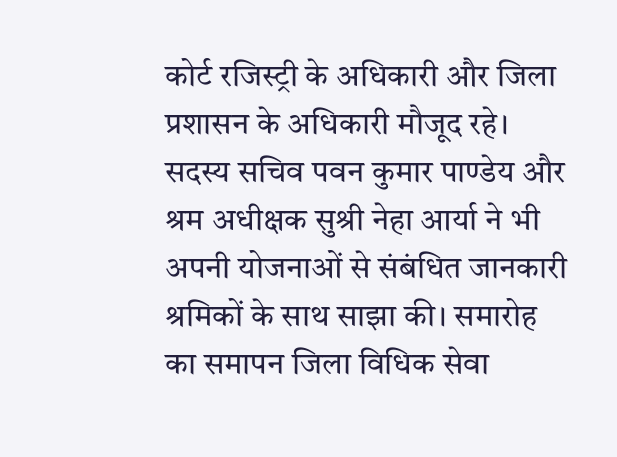कोर्ट रजिस्ट्री के अधिकारी और जिला प्रशासन के अधिकारी मौजूद रहे। सदस्य सचिव पवन कुमार पाण्डेय और श्रम अधीक्षक सुश्री नेहा आर्या ने भी अपनी योजनाओं से संबंधित जानकारी श्रमिकों के साथ साझा की। समारोह का समापन जिला विधिक सेवा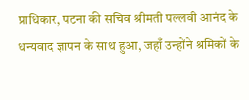प्राधिकार, पटना की सचिव श्रीमती पल्लवी आनंद के धन्यवाद ज्ञापन के साथ हुआ, जहाँ उन्होंने श्रमिकों के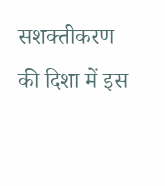सशक्तीकरण की दिशा में इस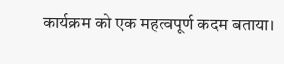कार्यक्रम को एक महत्वपूर्ण कदम बताया।